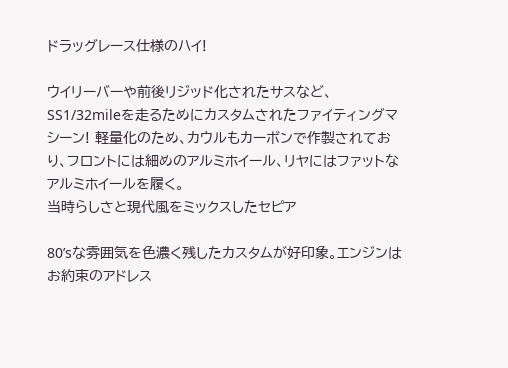ドラッグレース仕様のハイ!

ウイリーバーや前後リジッド化されたサスなど、SS1/32mileを走るためにカスタムされたファイティングマシーン! 軽量化のため、カウルもカーボンで作製されており、フロントには細めのアルミホイール、リヤにはファットなアルミホイールを履く。
当時らしさと現代風をミックスしたセピア

80’sな雰囲気を色濃く残したカスタムが好印象。エンジンはお約束のアドレス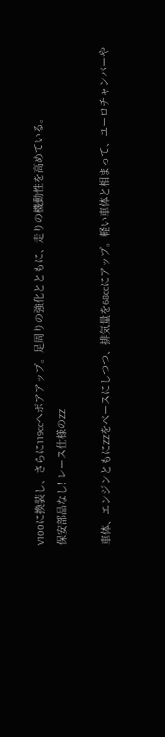V100に換装し、さらに119ccへボアアップ。足周りの強化とともに、走りの機動性を高めている。
保安部品なし! レース仕様のZZ

車体、エンジンともにZZをベースにしつつ、排気量を68ccにアップ。軽い車体と相まって、ユーロチャンバーや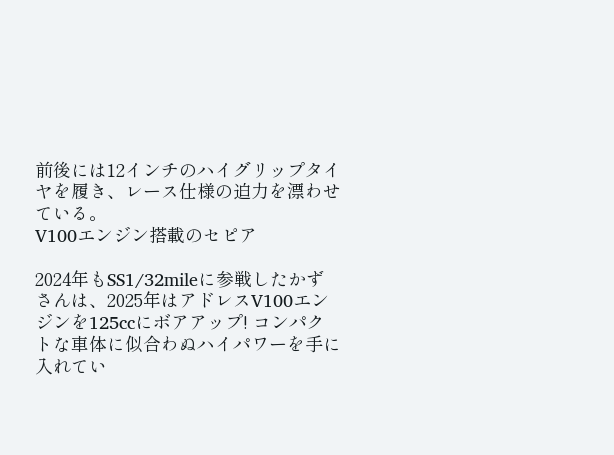前後には12インチのハイグリップタイヤを履き、レース仕様の迫力を漂わせている。
V100エンジン搭載のセピア

2024年もSS1/32mileに参戦したかずさんは、2025年はアドレスV100エンジンを125ccにボアアップ! コンパクトな車体に似合わぬハイパワーを手に入れてい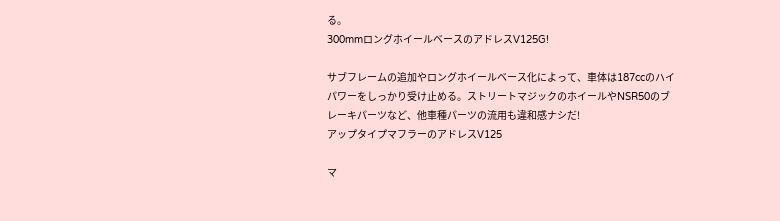る。
300mmロングホイールベースのアドレスV125G!

サブフレームの追加やロングホイールベース化によって、車体は187ccのハイパワーをしっかり受け止める。ストリートマジックのホイールやNSR50のブレーキパーツなど、他車種パーツの流用も違和感ナシだ!
アップタイプマフラーのアドレスV125

マ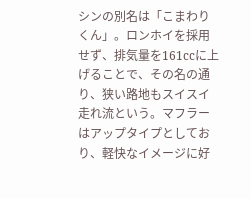シンの別名は「こまわりくん」。ロンホイを採用せず、排気量を161ccに上げることで、その名の通り、狭い路地もスイスイ走れ流という。マフラーはアップタイプとしており、軽快なイメージに好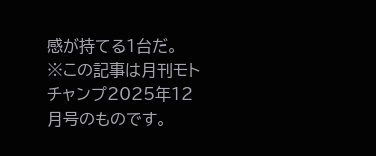感が持てる1台だ。
※この記事は月刊モトチャンプ2025年12月号のものです。